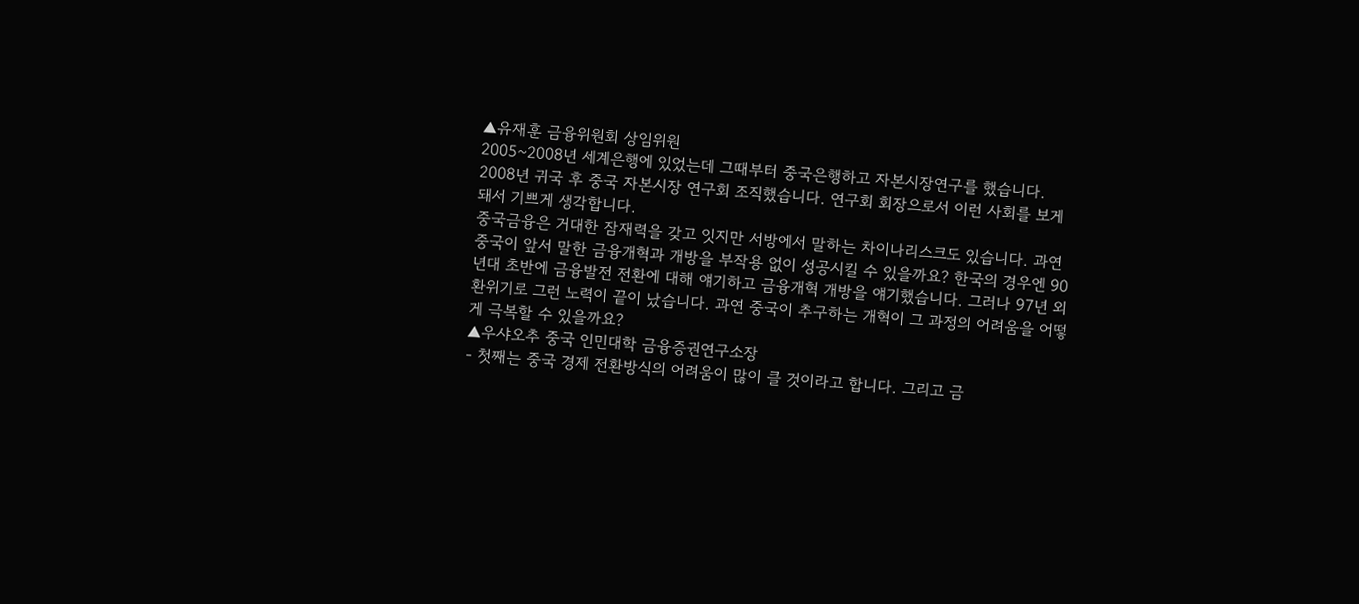▲유재훈 금융위원회 상임위원
2005~2008년 세계은행에 있었는데 그때부터 중국은행하고 자본시장연구를 했습니다. 2008년 귀국 후 중국 자본시장 연구회 조직했습니다. 연구회 회장으로서 이런 사회를 보게 돼서 기쁘게 생각합니다.
중국금융은 거대한 잠재력을 갖고 잇지만 서방에서 말하는 차이나리스크도 있습니다. 과연 중국이 앞서 말한 금융개혁과 개방을 부작용 없이 성공시킬 수 있을까요? 한국의 경우엔 90년대 초반에 금융발전 전환에 대해 얘기하고 금융개혁 개방을 얘기했습니다. 그러나 97년 외환위기로 그런 노력이 끝이 났습니다. 과연 중국이 추구하는 개혁이 그 과정의 어려움을 어떻게 극복할 수 있을까요?
▲우샤오추 중국 인민대학 금융증권연구소장
- 첫째는 중국 경제 전환방식의 어려움이 많이 클 것이라고 합니다. 그리고 금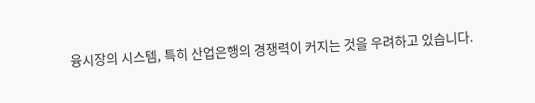융시장의 시스템, 특히 산업은행의 경쟁력이 커지는 것을 우려하고 있습니다.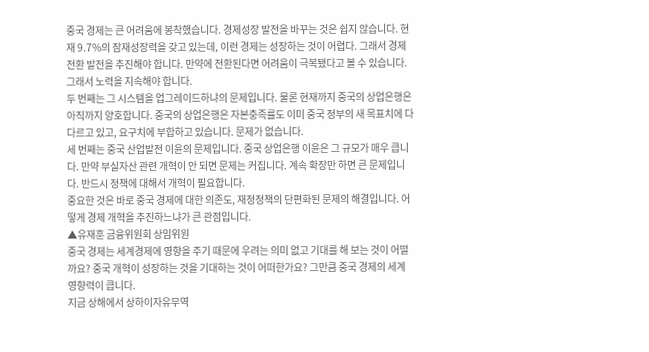중국 경제는 큰 어려움에 봉착했습니다. 경제성장 발전을 바꾸는 것은 쉽지 않습니다. 현재 9.7%의 잠재성장력을 갖고 있는데, 이런 경제는 성장하는 것이 어렵다. 그래서 경제 전환 발전을 추진해야 합니다. 만약에 전환된다면 어려움이 극복됐다고 볼 수 있습니다. 그래서 노력을 지속해야 합니다.
두 번째는 그 시스템을 업그레이드하냐의 문제입니다. 물론 현재까지 중국의 상업은행은 아직까지 양호합니다. 중국의 상업은행은 자본충족률도 이미 중국 정부의 새 목표치에 다다르고 있고, 요구치에 부합하고 있습니다. 문제가 없습니다.
세 번째는 중국 산업발전 이윤의 문제입니다. 중국 상업은행 이윤은 그 규모가 매우 큽니다. 만약 부실자산 관련 개혁이 안 되면 문제는 커집니다. 계속 확장만 하면 큰 문제입니다. 반드시 정책에 대해서 개혁이 필요합니다.
중요한 것은 바로 중국 경제에 대한 의존도, 재정정책의 단편화된 문제의 해결입니다. 어떻게 경제 개혁을 추진하느냐가 큰 관점입니다.
▲유재훈 금융위원회 상임위원
중국 경제는 세계경제에 영향을 주기 때문에 우려는 의미 없고 기대를 해 보는 것이 어떨까요? 중국 개혁이 성장하는 것을 기대하는 것이 어떠한가요? 그만큼 중국 경제의 세계 영향력이 큽니다.
지금 상해에서 상하이자유무역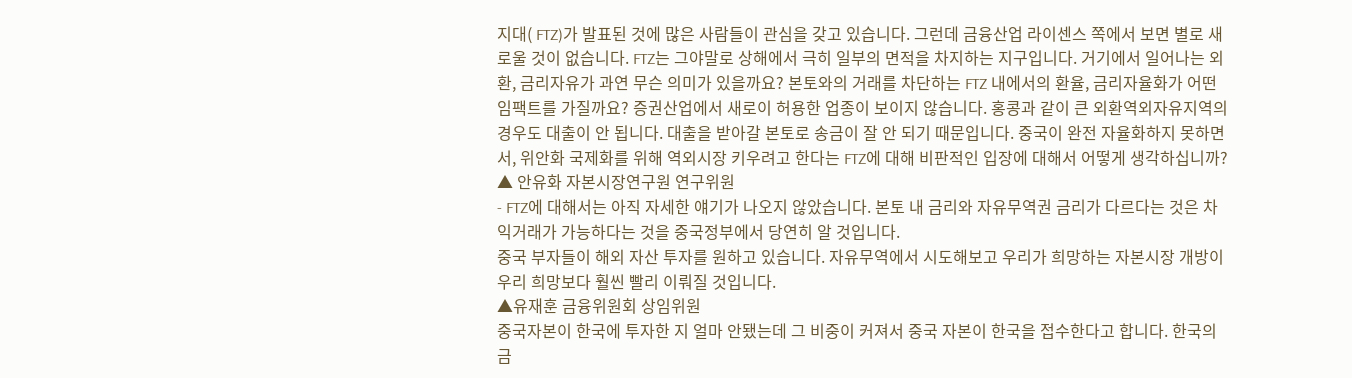지대( FTZ)가 발표된 것에 많은 사람들이 관심을 갖고 있습니다. 그런데 금융산업 라이센스 쪽에서 보면 별로 새로울 것이 없습니다. FTZ는 그야말로 상해에서 극히 일부의 면적을 차지하는 지구입니다. 거기에서 일어나는 외환, 금리자유가 과연 무슨 의미가 있을까요? 본토와의 거래를 차단하는 FTZ 내에서의 환율, 금리자율화가 어떤 임팩트를 가질까요? 증권산업에서 새로이 허용한 업종이 보이지 않습니다. 홍콩과 같이 큰 외환역외자유지역의 경우도 대출이 안 됩니다. 대출을 받아갈 본토로 송금이 잘 안 되기 때문입니다. 중국이 완전 자율화하지 못하면서, 위안화 국제화를 위해 역외시장 키우려고 한다는 FTZ에 대해 비판적인 입장에 대해서 어떻게 생각하십니까?
▲ 안유화 자본시장연구원 연구위원
- FTZ에 대해서는 아직 자세한 얘기가 나오지 않았습니다. 본토 내 금리와 자유무역권 금리가 다르다는 것은 차익거래가 가능하다는 것을 중국정부에서 당연히 알 것입니다.
중국 부자들이 해외 자산 투자를 원하고 있습니다. 자유무역에서 시도해보고 우리가 희망하는 자본시장 개방이 우리 희망보다 훨씬 빨리 이뤄질 것입니다.
▲유재훈 금융위원회 상임위원
중국자본이 한국에 투자한 지 얼마 안됐는데 그 비중이 커져서 중국 자본이 한국을 접수한다고 합니다. 한국의 금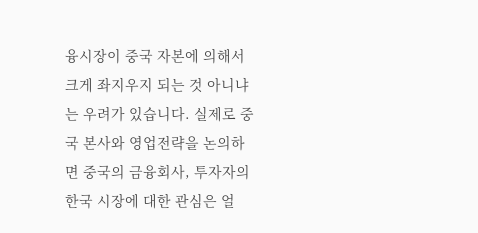융시장이 중국 자본에 의해서 크게 좌지우지 되는 것 아니냐는 우려가 있습니다. 실제로 중국 본사와 영업전략을 논의하면 중국의 금융회사, 투자자의 한국 시장에 대한 관심은 얼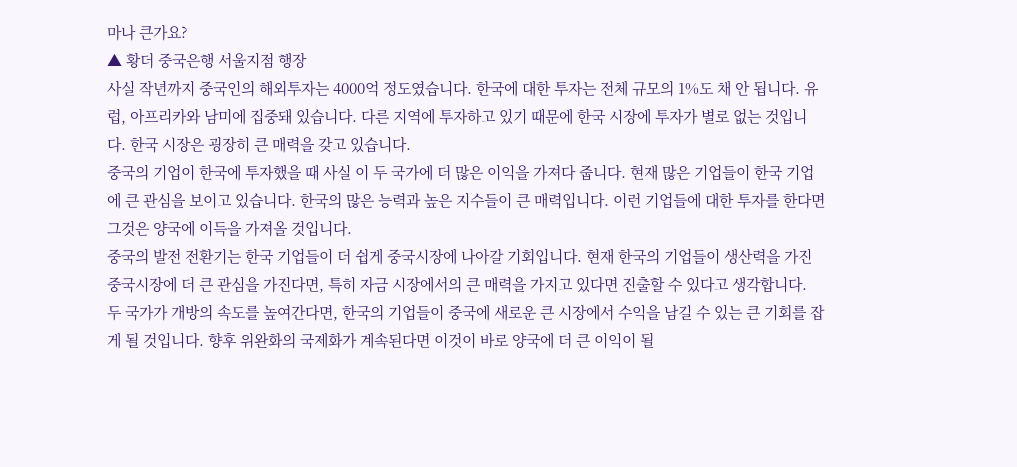마나 큰가요?
▲ 황더 중국은행 서울지점 행장
사실 작년까지 중국인의 해외투자는 4000억 정도였습니다. 한국에 대한 투자는 전체 규모의 1%도 채 안 됩니다. 유럽, 아프리카와 남미에 집중돼 있습니다. 다른 지역에 투자하고 있기 때문에 한국 시장에 투자가 별로 없는 것입니다. 한국 시장은 굉장히 큰 매력을 갖고 있습니다.
중국의 기업이 한국에 투자했을 때 사실 이 두 국가에 더 많은 이익을 가져다 줍니다. 현재 많은 기업들이 한국 기업에 큰 관심을 보이고 있습니다. 한국의 많은 능력과 높은 지수들이 큰 매력입니다. 이런 기업들에 대한 투자를 한다면 그것은 양국에 이득을 가져올 것입니다.
중국의 발전 전환기는 한국 기업들이 더 쉽게 중국시장에 나아갈 기회입니다. 현재 한국의 기업들이 생산력을 가진 중국시장에 더 큰 관심을 가진다면, 특히 자금 시장에서의 큰 매력을 가지고 있다면 진출할 수 있다고 생각합니다.
두 국가가 개방의 속도를 높여간다면, 한국의 기업들이 중국에 새로운 큰 시장에서 수익을 남길 수 있는 큰 기회를 잡게 될 것입니다. 향후 위완화의 국제화가 계속된다면 이것이 바로 양국에 더 큰 이익이 될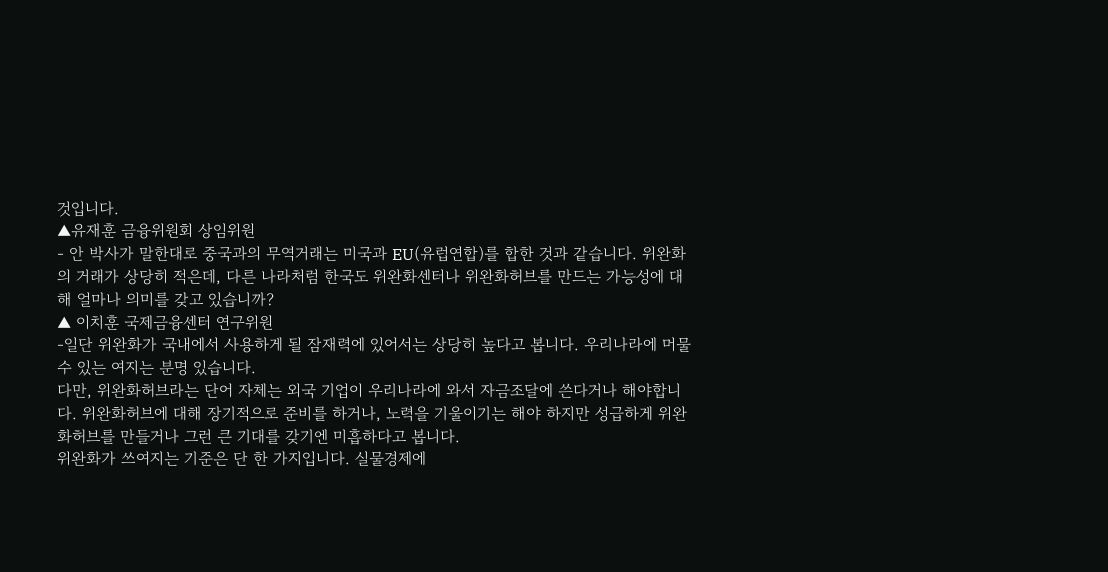것입니다.
▲유재훈 금융위원회 상임위원
- 안 박사가 말한대로 중국과의 무역거래는 미국과 EU(유럽연합)를 합한 것과 같습니다. 위완화의 거래가 상당히 적은데, 다른 나라처럼 한국도 위완화센터나 위완화허브를 만드는 가능성에 대해 얼마나 의미를 갖고 있습니까?
▲ 이치훈 국제금융센터 연구위원
-일단 위완화가 국내에서 사용하게 될 잠재력에 있어서는 상당히 높다고 봅니다. 우리나라에 머물 수 있는 여지는 분명 있습니다.
다만, 위완화허브라는 단어 자체는 외국 기업이 우리나라에 와서 자금조달에 쓴다거나 해야합니다. 위완화허브에 대해 장기적으로 준비를 하거나, 노력을 기울이기는 해야 하지만 성급하게 위완화허브를 만들거나 그런 큰 기대를 갖기엔 미흡하다고 봅니다.
위완화가 쓰여지는 기준은 단 한 가지입니다. 실물경제에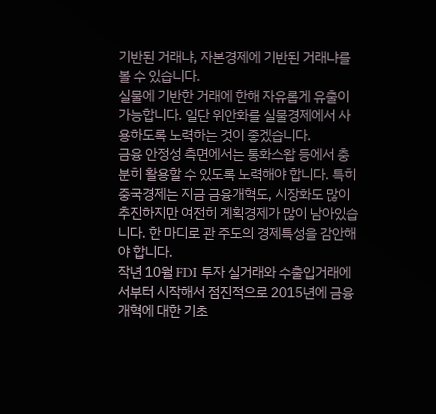기반된 거래냐, 자본경제에 기반된 거래냐를 볼 수 있습니다.
실물에 기반한 거래에 한해 자유롭게 유출이 가능합니다. 일단 위안화를 실물경제에서 사용하도록 노력하는 것이 좋겠습니다.
금융 안정성 측면에서는 통화스왑 등에서 충분히 활용할 수 있도록 노력해야 합니다. 특히 중국경제는 지금 금융개혁도, 시장화도 많이 추진하지만 여전히 계획경제가 많이 남아있습니다. 한 마디로 관 주도의 경제특성을 감안해야 합니다.
작년 10월 FDI 투자 실거래와 수출입거래에서부터 시작해서 점진적으로 2015년에 금융개혁에 대한 기초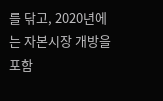를 닦고, 2020년에는 자본시장 개방을 포함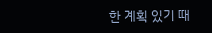한 계획 있기 때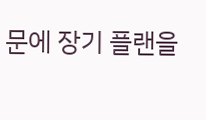문에 장기 플랜을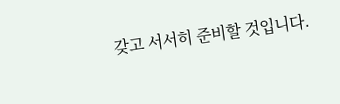갖고 서서히 준비할 것입니다.